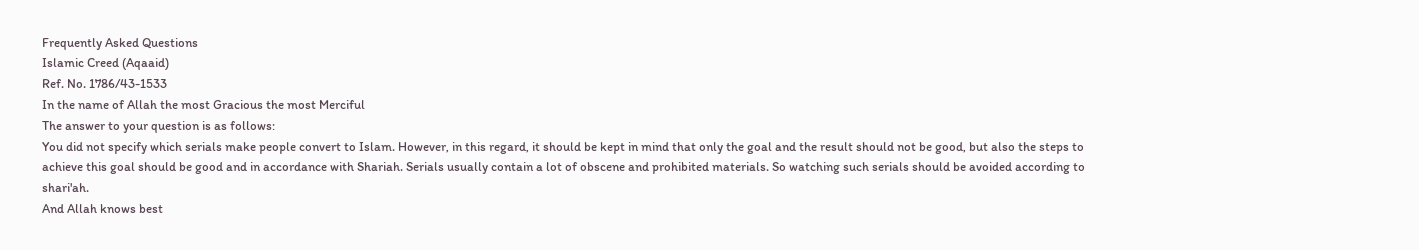Frequently Asked Questions
Islamic Creed (Aqaaid)
Ref. No. 1786/43-1533
In the name of Allah the most Gracious the most Merciful
The answer to your question is as follows:
You did not specify which serials make people convert to Islam. However, in this regard, it should be kept in mind that only the goal and the result should not be good, but also the steps to achieve this goal should be good and in accordance with Shariah. Serials usually contain a lot of obscene and prohibited materials. So watching such serials should be avoided according to shari'ah.
And Allah knows best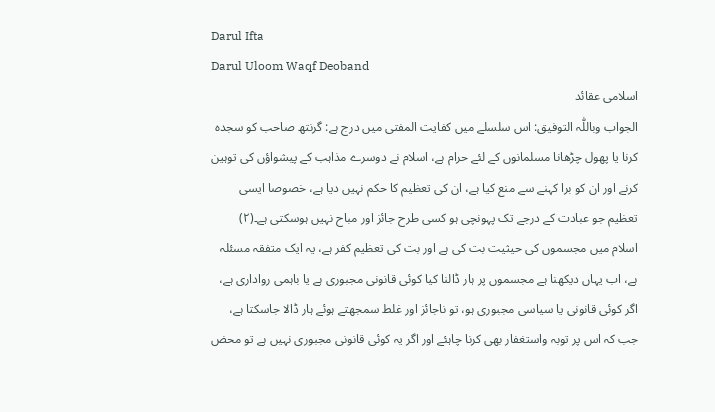Darul Ifta
Darul Uloom Waqf Deoband
اسلامی عقائد
الجواب وباللّٰہ التوفیق: اس سلسلے میں کفایت المفتی میں درج ہے: گرنتھ صاحب کو سجدہ کرنا یا پھول چڑھانا مسلمانوں کے لئے حرام ہے، اسلام نے دوسرے مذاہب کے پیشواؤں کی توہین کرنے اور ان کو برا کہنے سے منع کیا ہے، ان کی تعظیم کا حکم نہیں دیا ہے، خصوصا ایسی تعظیم جو عبادت کے درجے تک پہونچی ہو کسی طرح جائز اور مباح نہیں ہوسکتی ہے۔(۲)
اسلام میں مجسموں کی حیثیت بت کی ہے اور بت کی تعظیم کفر ہے، یہ ایک متفقہ مسئلہ ہے، اب یہاں دیکھنا ہے مجسموں پر ہار ڈالنا کیا کوئی قانونی مجبوری ہے یا باہمی رواداری ہے، اگر کوئی قانونی یا سیاسی مجبوری ہو، تو ناجائز اور غلط سمجھتے ہوئے ہار ڈالا جاسکتا ہے، جب کہ اس پر توبہ واستغفار بھی کرنا چاہئے اور اگر یہ کوئی قانونی مجبوری نہیں ہے تو محض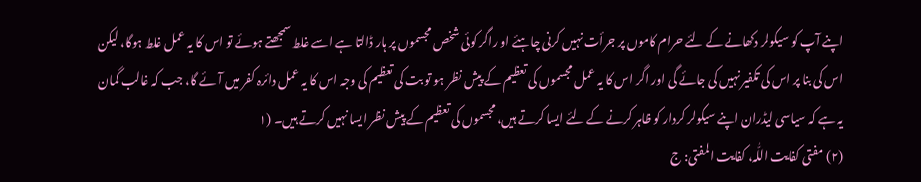اپنے آپ کو سیکولر دکھانے کے لئے حرام کاموں پر جرأت نہیں کرنی چاہئے او راگر کوئی شخص مجسموں پر ہار ڈالتا ہے اسے غلط سمجھتے ہوئے تو اس کا یہ عمل غلط ہوگا، لیکن اس کی بنا پر اس کی تکفیر نہیں کی جائے گی اور اگر اس کا یہ عمل مجسموں کی تعظیم کے پیش نظر ہو تو بت کی تعظیم کی وجہ اس کا یہ عمل دائرہ کفر میں آئے گا، جب کہ غالب گمان یہ ہے کہ سیاسی لیڈران اپنے سیکولر کردار کو ظاہر کرنے کے لئے ایسا کرتے ہیں، مجسموں کی تعظیم کے پیش نظر ایسا نہیں کرتے ہیں۔ (۱
(۲) مفتی کفایت اللّٰہ، کفایت المفتی: ج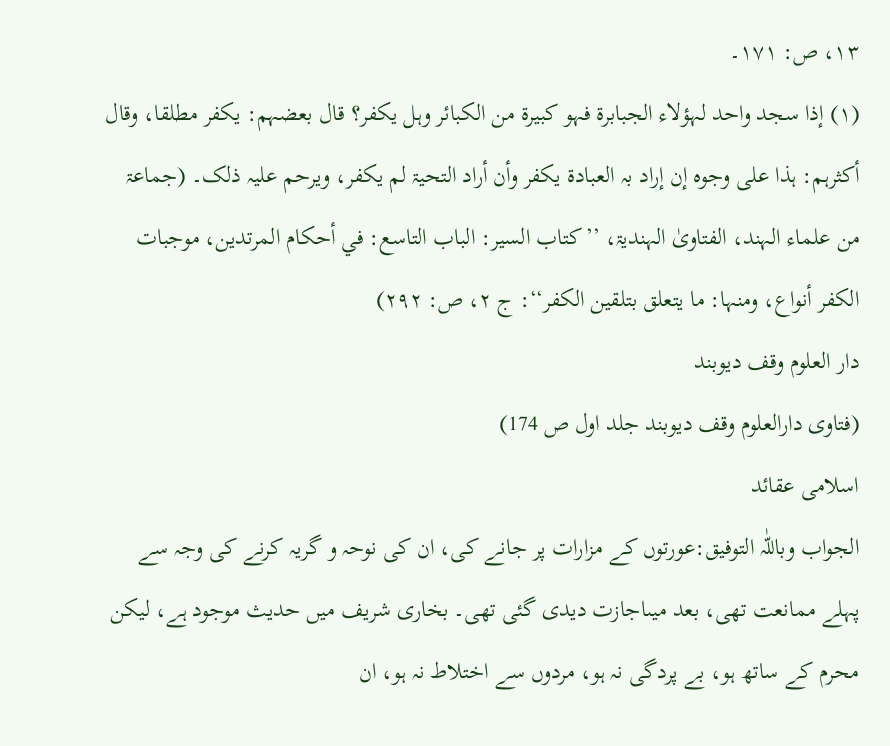۱۳، ص: ۱۷۱۔
(۱) إذا سجد واحد لہؤلاء الجبابرۃ فہو کبیرۃ من الکبائر وہل یکفر؟ قال بعضہم: یکفر مطلقا، وقال أکثرہم: ہذا علی وجوہ إن إراد بہ العبادۃ یکفر وأن أراد التحیۃ لم یکفر، ویرحم علیہ ذلک۔ (جماعۃ من علماء الہند، الفتاویٰ الہندیۃ، ’’کتاب السیر: الباب التاسع: في أحکام المرتدین، موجبات الکفر أنواع، ومنہا: ما یتعلق بتلقین الکفر‘‘: ج ۲، ص: ۲۹۲)
دار العلوم وقف دیوبند
(فتاوی دارالعلوم وقف دیوبند جلد اول ص 174)
اسلامی عقائد
الجواب وباللّٰہ التوفیق:عورتوں کے مزارات پر جانے کی، ان کی نوحہ و گریہ کرنے کی وجہ سے پہلے ممانعت تھی، بعد میںاجازت دیدی گئی تھی۔ بخاری شریف میں حدیث موجود ہے، لیکن محرم کے ساتھ ہو، بے پردگی نہ ہو، مردوں سے اختلاط نہ ہو، ان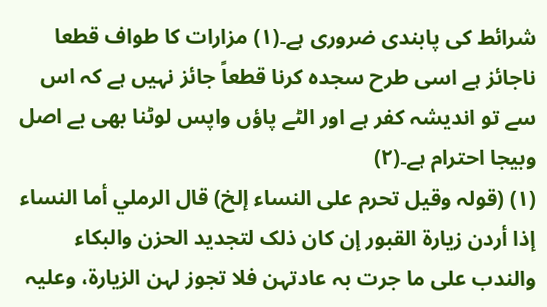شرائط کی پابندی ضروری ہے۔(۱) مزارات کا طواف قطعا ناجائز ہے اسی طرح سجدہ کرنا قطعاً جائز نہیں ہے کہ اس سے تو اندیشہ کفر ہے اور الٹے پاؤں واپس لوٹنا بھی بے اصل وبیجا احترام ہے۔(۲)
(۱) (قولہ وقیل تحرم علی النساء إلخ) قال الرملي أما النساء إذا أردن زیارۃ القبور إن کان ذلک لتجدید الحزن والبکاء والندب علی ما جرت بہ عادتہن فلا تجوز لہن الزیارۃ، وعلیہ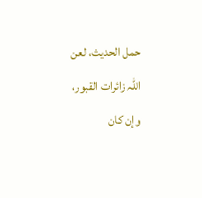حمل الحدیث، لعن اللّٰہ زائرات القبور، وإن کان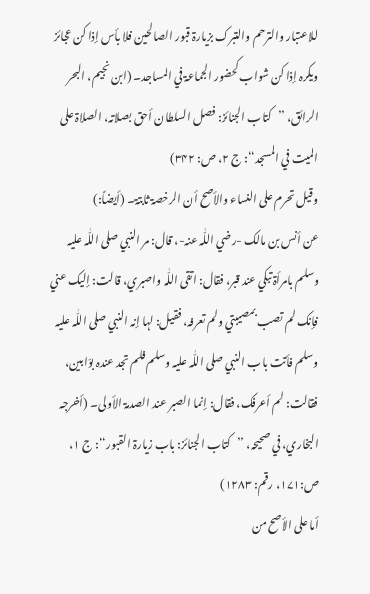للاعتبار والترحم والتبرک بزیارۃ قبور الصالحین فلا بأس إذا کن عجائز ویکرہ إذا کن شواب کحضور الجماعۃ في المساجد۔ (ابن نجیم، البحر الرائق، ’’کتاب الجنائز: فصل السلطان أحق بصلاتہ، الصلاۃ علی المیت في المسجد‘‘: ج ۲، ص: ۳۴۲)
وقیل تحرم علی النساء والأصح أن الرخصۃ ثابتۃ۔ (أیضاً:)
عن أنس بن مالک -رضي اللّٰہ عنہ-، قال: مر النبي صلی اللّٰہ علیہ وسلم بامرأۃ تبکي عند قبر، فقال: اتقی اللّٰہ واصبري، قالت: إلیک عني فإنک لم تصب بمصیبتي ولم تعرفہ، فقیل: لہا إنہ النبي صلی اللّٰہ علیہ وسلم فأتت باب النبي صلی اللّٰہ علیہ وسلم فلم تجد عندہ بوّابین، فقالت: لم أعرفک، فقال: إنما الصبر عند الصدمۃ الأولی۔ (أخرجہ البخاري، في صحیحہ، ’’کتاب الجنائز: باب زیارۃ القبور‘‘: ج ۱، ص:۱۷۱، رقم: ۱۲۸۳)
أما علی الأصح من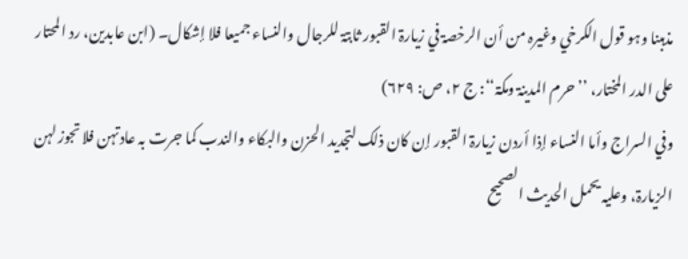مذہبنا وہو قول الکرخي وغیرہ من أن الرخصۃ في زیارۃ القبور ثابتۃ للرجال والنساء جمیعا فلا إشکال۔ (ابن عابدین، رد المحتار علی الدر المختار، ’’حرم المدینۃ ومکۃ‘‘: ج ۲، ص: ۶۲۹)
وفي السراج وأما النساء إذا أردن زیارۃ القبور إن کان ذلک لتجدید الحزن والبکاء والندب کما جرت بہ عادتہن فلا تجوز لہن الزیارۃ، وعلیہ یحمل الحدیث الصحیح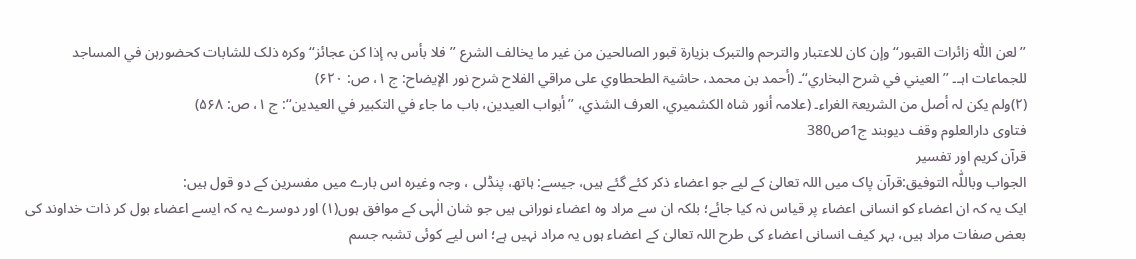’’لعن اللّٰہ زائرات القبور‘‘ وإن کان للاعتبار والترحم والتبرک بزیارۃ قبور الصالحین من غیر ما یخالف الشرع ’’فلا بأس بہ إذا کن عجائز‘‘ وکرہ ذلک للشابات کحضورہن في المساجد للجماعات اہـ۔ ’’العیني في شرح البخاري‘‘۔ (أحمد بن محمد، حاشیۃ الطحطاوي علی مراقي الفلاح شرح نور الإیضاح: ج ۱، ص: ۶۲۰)
(۲)ولم یکن لہ أصل من الشریعۃ الغراء۔ (علامہ أنور شاہ الکشمیري، العرف الشذي، ’’أبواب العیدین، باب ما جاء في التکبیر في العیدین‘‘: ج ۱، ص: ۵۶۸)
فتاوی دارالعلوم وقف دیوبند ج1ص380
قرآن کریم اور تفسیر
الجواب وباللّٰہ التوفیق:قرآن پاک میں اللہ تعالیٰ کے لیے جو اعضاء ذکر کئے گئے ہیں، جیسے: ہاتھ، پنڈلی ، وجہ وغیرہ اس بارے میں مفسرین کے دو قول ہیں:
ایک یہ کہ ان اعضاء کو انسانی اعضاء پر قیاس نہ کیا جائے؛ بلکہ ان سے مراد وہ اعضاء نورانی ہیں جو شان الٰہی کے موافق ہوں(۱) اور دوسرے یہ کہ ایسے اعضاء بول کر ذات خداوند کی بعض صفات مراد ہیں، بہر کیف انسانی اعضاء کی طرح اللہ تعالیٰ کے اعضاء ہوں یہ مراد نہیں ہے؛ اس لیے کوئی تشبہ جسم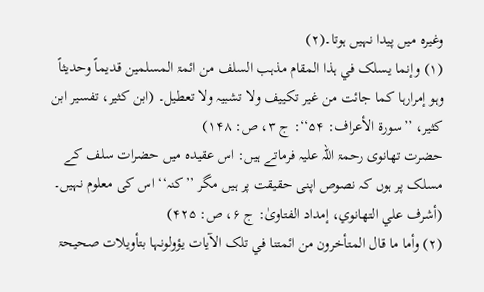وغیرہ میں پیدا نہیں ہوتا۔(۲)
(۱) وإنما یسلک في ہذا المقام مذہب السلف من ائمۃ المسلمین قدیماً وحدیثاً وہو إمرارہا کما جائت من غیر تکییف ولا تشبیہ ولا تعطیل۔ (ابن کثیر، تفسیر ابن کثیر، ’’سورۃ الأعراف: ۵۴‘‘: ج ۳، ص: ۱۴۸)
حضرت تھانوی رحمۃ اللہ علیہ فرماتے ہیں: اس عقیدہ میں حضرات سلف کے مسلک پر ہوں کہ نصوص اپنی حقیقت پر ہیں مگر ’’کنہ‘‘ اس کی معلوم نہیں۔ (أشرف علي التھانوي، إمداد الفتاویٰ: ج ۶، ص: ۴۲۵)
(۲) وأما ما قال المتأخرون من ائمتنا في تلک الآیات یؤولونہا بتأویلات صحیحۃ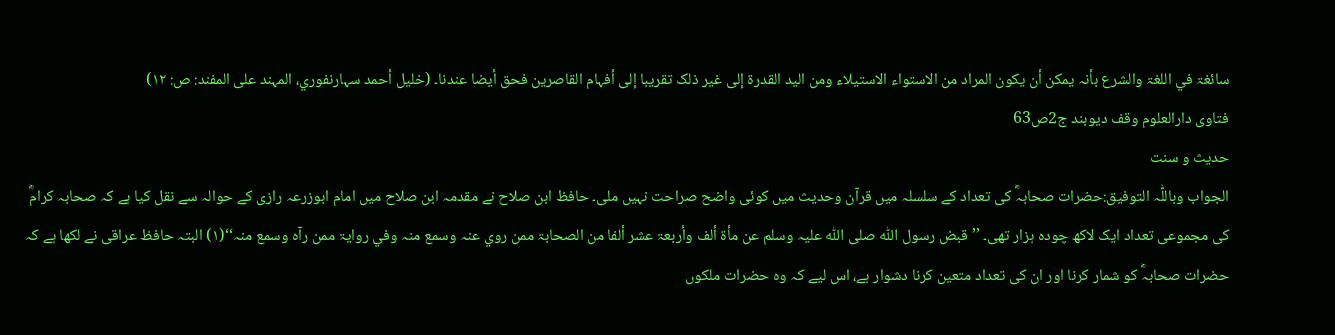سائغۃ في اللغۃ والشرع بأنہ یمکن أن یکون المراد من الاستواء الاستیلاء ومن الید القدرۃ إلی غیر ذلک تقریبا إلی أفہام القاصرین فحق أیضا عندنا۔ (خلیل أحمد سہارنفوري، المہند علی المفند: ص: ۱۲)
فتاوی دارالعلوم وقف دیوبند ج2ص63
حدیث و سنت
الجواب وباللّٰہ التوفیق:حضرات صحابہؓ کی تعداد کے سلسلہ میں قرآن وحدیث میں کوئی واضح صراحت نہیں ملی۔ حافظ ابن صلاح نے مقدمہ ابن صلاح میں امام ابوزرعہ رازی کے حوالہ سے نقل کیا ہے کہ صحابہ کرامؓ کی مجموعی تعداد ایک لاکھ چودہ ہزار تھی۔ ’’قبض رسول اللّٰہ صلی اللّٰہ علیہ وسلم عن مأۃ ألف وأربعۃ عشر ألفا من الصحابۃ ممن روي عنہ وسمع منہ وفي روایۃ ممن رآہ وسمع منہ‘‘(۱) البتہ حافظ عراقی نے لکھا ہے کہ حضرات صحابہؓ کو شمار کرنا اور ان کی تعداد متعین کرنا دشوار ہے، اس لیے کہ وہ حضرات ملکوں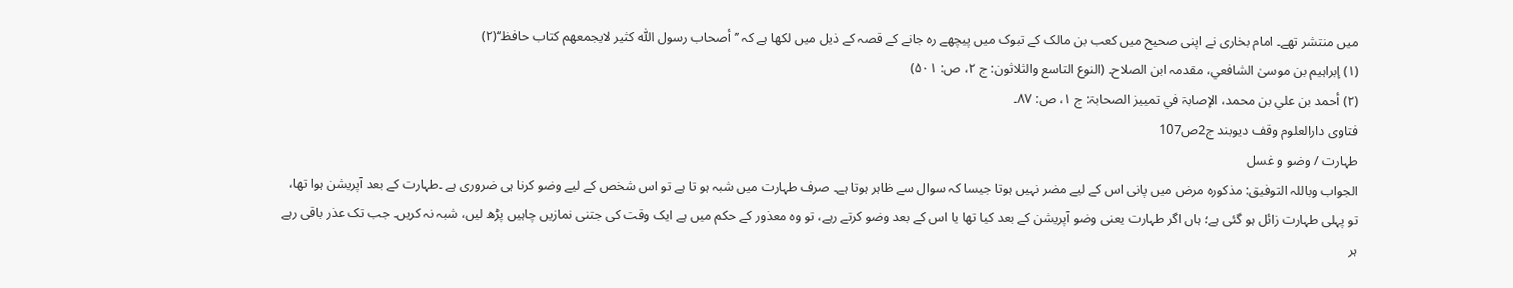میں منتشر تھے۔ امام بخاری نے اپنی صحیح میں کعب بن مالک کے تبوک میں پیچھے رہ جانے کے قصہ کے ذیل میں لکھا ہے کہ ’’أصحاب رسول اللّٰہ کثیر لایجمعھم کتاب حافظ‘‘(۲)
(۱) إبراہیم بن موسیٰ الشافعي، مقدمہ ابن الصلاح۔ (النوع التاسع والثلاثون: ج ۲، ص: ۵۰۱)
(۲) أحمد بن علي بن محمد، الإصابۃ في تمییز الصحابۃ: ج ۱، ص: ۸۷۔
فتاوی دارالعلوم وقف دیوبند ج2ص107
طہارت / وضو و غسل
الجواب وباللہ التوفیق: مذکورہ مرض میں پانی اس کے لیے مضر نہیں ہوتا جیسا کہ سوال سے ظاہر ہوتا ہے۔ صرف طہارت میں شبہ ہو تا ہے تو اس شخص کے لیے وضو کرنا ہی ضروری ہے ۔طہارت کے بعد آپریشن ہوا تھا، تو پہلی طہارت زائل ہو گئی ہے؛ ہاں اگر طہارت یعنی وضو آپریشن کے بعد کیا تھا یا اس کے بعد وضو کرتے رہے، تو وہ معذور کے حکم میں ہے ایک وقت کی جتنی نمازیں چاہیں پڑھ لیں، شبہ نہ کریں۔ جب تک عذر باقی رہے ہر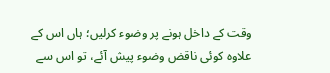وقت کے داخل ہونے پر وضوء کرلیں؛ ہاں اس کے علاوہ کوئی ناقض وضوء پیش آئے، تو اس سے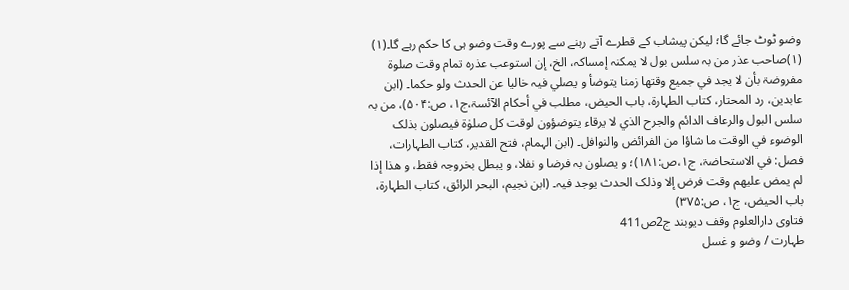وضو ٹوٹ جائے گا؛ لیکن پیشاب کے قطرے آتے رہنے سے پورے وقت وضو ہی کا حکم رہے گا۔(۱)
(۱)صاحب عذر من بہ سلس بول لا یمکنہ إمساکہ، الخ، إن استوعب عذرہ تمام وقت صلوۃ مفروضۃ بأن لا یجد في جمیع وقتھا زمنا یتوضأ و یصلي فیہ خالیا عن الحدث ولو حکما۔ (ابن عابدین، رد المحتار، کتاب الطہارۃ، باب الحیض، مطلب في أحکام الآئسۃ،ج۱، ص:۵۰۴)، من بہ سلس البول والرعاف الدائم والجرح الذي لا یرقاء یتوضؤون لوقت کل صلوٰۃ فیصلون بذلک الوضوء في الوقت ما شاؤا من الفرائض والنوافل۔ (ابن الہمام، فتح القدیر، کتاب الطہارات، فصل: في الاستحاضۃ، ج۱،ص:۱۸۱)؛ و یصلون بہ فرضا و نفلا، و یبطل بخروجہ فقط، و ھذا إذا لم یمض علیھم وقت فرض إلا وذلک الحدث یوجد فیہ۔ (ابن نجیم، البحر الرائق، کتاب الطہارۃ، باب الحیض، ج۱، ص:۳۷۵)
فتاوی دارالعلوم وقف دیوبند ج2ص411
طہارت / وضو و غسل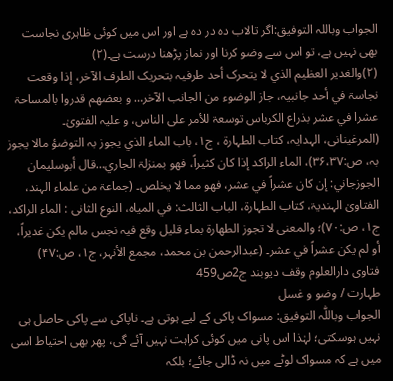الجواب وباللہ التوفیق:اگر تالاب دہ در دہ ہے اور اس میں کوئی ظاہری نجاست بھی نہیں ہے، تو اس سے وضو کرنا اور نماز پڑھنا درست ہے۔(۲)
(۲)والغدیر العظیم الذي لا یتحرک أحد طرفیہ بتحریک الطرف الآخر، إذا وقعت نجاسۃ في أحد جانبیہ، جاز الوضوء من الجانب الآخر… و بعضھم قدروا بالمساحۃ عشرا في عشر بذراع الکرباس توسعۃ للأمر علی الناس، و علیہ الفتویٰ۔ (المرغینانی، الہدایہ، کتاب الطہارۃ ، ج۱، باب الماء الذي یجوز بہ التوضؤ مالا یجوز بہ، ص:۳۶،۳۷)، الماء الراکد إذا کان کثیراً، فھو بمنزلۃ الجاري…قال أبوسلیمان الجوزجاني: إن کان عشراً في عشر، فھو مما لا یخلص۔ (جماعۃ من علماء الہند، الفتاویٰ الہندیۃ، کتاب الطہارۃ، الباب الثالث: في المیاہ، النوع الثانی : الماء الراکد، ج۱، ص:۷۰)؛ والمعنی لا تجوز الطھارۃ بماء قلیل وقع فیہ نجس مالم یکن غدیراً، أو لم یکن عشراً في عشر۔ (عبدالرحمن بن محمد، مجمع الأنہر، ج۱، ص:۴۷)
فتاوی دارالعلوم وقف دیوبند ج2ص459
طہارت / وضو و غسل
الجواب وباللّٰہ التوفیق: مسواک پاکی کے لیے ہوتی ہے۔ ناپاکی سے پاکی حاصل ہی نہیں ہوسکتی؛ لہٰذا اس پانی میں کوئی کراہت نہیں آئے گی، پھر بھی احتیاط اسی میں ہے کہ مسواک لوٹے میں نہ ڈالی جائے؛ بلکہ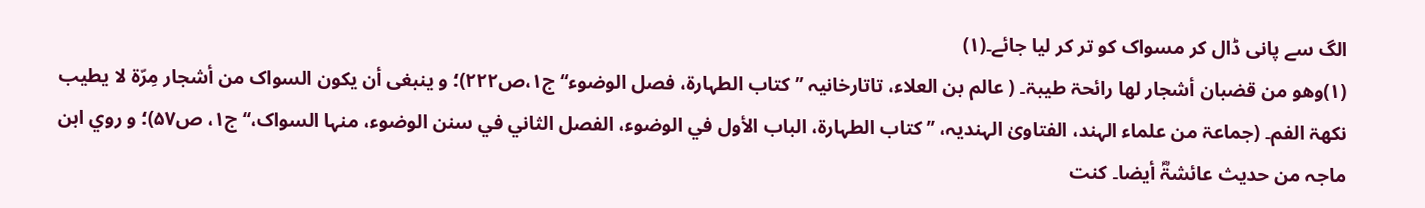الگ سے پانی ڈال کر مسواک کو تر کر لیا جائے۔(۱)
(۱)وھو من قضبان أشجار لھا رائحۃ طیبۃ۔ ( عالم بن العلاء، تاتارخانیہ ’’کتاب الطہارۃ، فصل الوضوء‘‘ ج۱،ص۲۲۲)؛ و ینبغی أن یکون السواک من أشجار مِرّۃ لا یطیب نکھۃ الفم۔ (جماعۃ من علماء الہند، الفتاویٰ الہندیہ، ’’کتاب الطہارۃ، الباب الأول في الوضوء، الفصل الثاني في سنن الوضوء، منہا السواک،‘‘ ج۱، ص۵۷)؛ و روي ابن ماجہ من حدیث عائشۃؓ أیضا۔ کنت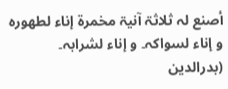أصنع لہ ثلاثۃ آنیۃ مخمرۃ إناء لطھورہ و إناء لسواکہ۔ و إناء لشرابہ۔ (بدرالدین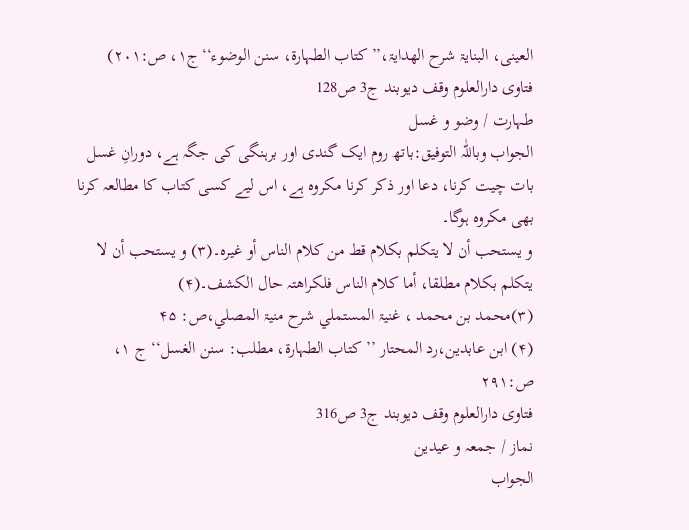العینی، البنایۃ شرح الھدایۃ،’’ کتاب الطہارۃ، سنن الوضوء‘‘ج۱، ص:۲۰۱)
فتاوی دارالعلوم وقف دیوبند ج3 ص128
طہارت / وضو و غسل
الجواب وباللّٰہ التوفیق:باتھ روم ایک گندی اور برہنگی کی جگہ ہے، دورانِ غسل بات چیت کرنا، دعا اور ذکر کرنا مکروہ ہے، اس لیے کسی کتاب کا مطالعہ کرنا بھی مکروہ ہوگا۔
و یستحب أن لا یتکلم بکلام قط من کلام الناس أو غیرہ۔(۳) و یستحب أن لا یتکلم بکلام مطلقا، أما کلام الناس فلکراھتہ حال الکشف۔(۴)
(۳)محمد بن محمد ، غنیۃ المستملي شرح منیۃ المصلي،ص: ۴۵
(۴) ابن عابدین،رد المحتار ’’کتاب الطہارۃ، مطلب: سنن الغسل‘‘ ج ۱، ص:۲۹۱
فتاوی دارالعلوم وقف دیوبند ج3 ص316
نماز / جمعہ و عیدین
الجواب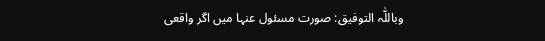وباللّٰہ التوفیق: صورت مسئول عنہا میں اگر واقعی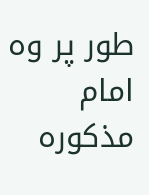طور پر وہ امام مذکورہ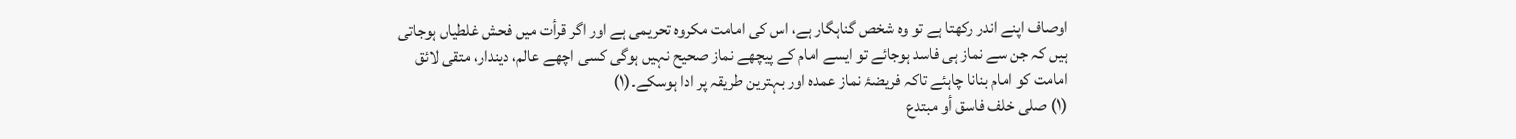اوصاف اپنے اندر رکھتا ہے تو وہ شخص گناہگار ہے، اس کی امامت مکروہ تحریمی ہے اور اگر قرأت میں فحش غلطیاں ہوجاتی ہیں کہ جن سے نماز ہی فاسد ہوجائے تو ایسے امام کے پیچھے نماز صحیح نہیں ہوگی کسی اچھے عالم، دیندار، متقی لائق امامت کو امام بنانا چاہئے تاکہ فریضۂ نماز عمدہ اور بہترین طریقہ پر ادا ہوسکے۔(۱)
(۱) صلی خلف فاسق أو مبتدع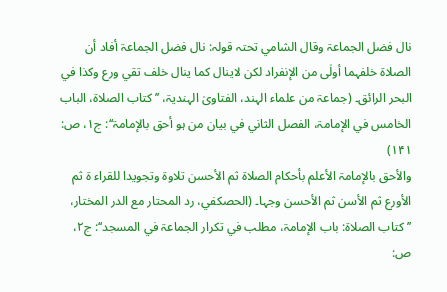نال فضل الجماعۃ وقال الشامي تحتہ قولہ: نال فضل الجماعۃ أفاد أن الصلاۃ خلفہما أولٰی من الإنفراد لکن لاینال کما ینال خلف تقي ورع وکذا في البحر الرائق۔ (جماعۃ من علماء الہند، الفتاویٰ الہندیۃ، ’’کتاب الصلاۃ، الباب الخامس في الإمامۃ، الفصل الثاني في بیان من ہو أحق بالإمامۃ‘‘: ج۱، ص: ۱۴۱)
والأحق بالإمامۃ الأعلم بأحکام الصلاۃ ثم الأحسن تلاوۃ وتجویدا للقراء ۃ ثم الأورع ثم الأسن ثم الأحسن وجہا۔ (الحصکفي، رد المحتار مع الدر المختار، ’’کتاب الصلاۃ: باب الإمامۃ، مطلب في تکرار الجماعۃ في المسجد‘‘: ج۲، ص: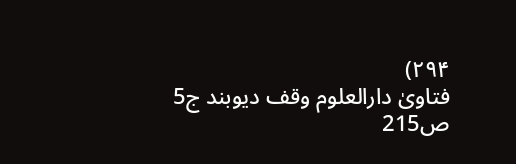۲۹۴)
فتاویٰ دارالعلوم وقف دیوبند ج5 ص215